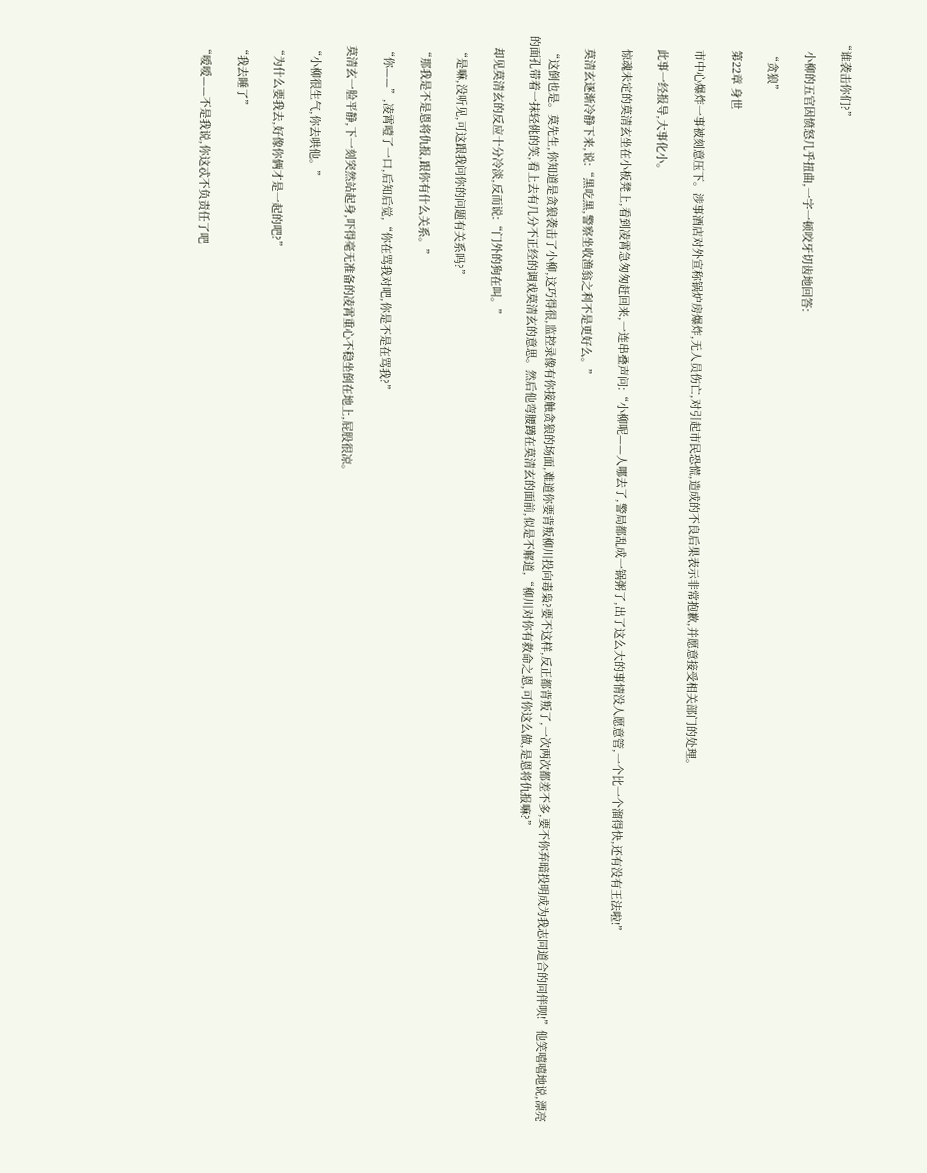“谁袭击你们?”

    小柳的五官因愤怒几乎扭曲,一字一顿咬牙切齿地回答:

    “贪狼”

    第22章 身世

    市中心爆炸一事被刻意压下。涉事酒店对外宣称锅炉房爆炸,无人员伤亡,对引起市民恐慌,造成的不良后果表示非常抱歉,并愿意接受相关部门的处理。

    此事一经报导,大事化小。

    惊魂未定的莫清玄坐在小板凳上,看到凌霄急匆匆赶回来,一连串叠声问:“小柳呢——人哪去了,警局都乱成一锅粥了,出了这么大的事情没人愿意管,一个比一个溜得快,还有没有王法啦!”

    莫清玄逐渐冷静下来,说:“黑吃黑,警察坐收渔翁之利不是更好么。”

    “这倒也是。莫先生,你知道是贪狼袭击了小柳,这巧得很,监控录像有你接触贪狼的场面,难道你要背叛柳川投向毒枭?要不这样,反正都背叛了,一次两次都差不多,要不你弃暗投明成为我志同道合的同伴呗!”他笑嘻嘻地说,漂亮的面孔带着一抹轻佻的笑,看上去有几分不正经的调戏莫清玄的意思。然后他弯腰蹲在莫清玄的面前,似是不解道,“柳川对你有救命之恩,可你这么做,是恩将仇报嘛?”

    却见莫清玄的反应十分冷淡,反而说:“门外的狗在叫。”

    “是嘛,没听见,可这跟我问你的问题有关系吗?”

    “那我是不是恩将仇报,跟你有什么关系。”

    “你——”,凌霄噎了一口,后知后觉,“你在骂我对吧,你是不是在骂我?”

    莫清玄一脸平静,下一刻突然站起身,吓得毫无准备的凌霄重心不稳坐倒在地上,屁股很凉。

    “小柳很生气,你去哄他。”

    “为什么要我去,好像你俩才是一起的吧?”

    “我去睡了”

    “嗳嗳——不是我说,你这忒不负责任了吧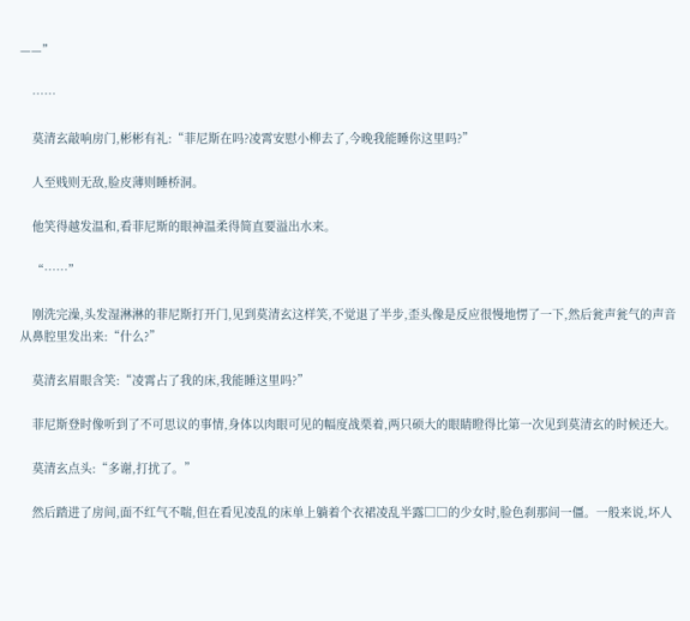——”

    ……

    莫清玄敲响房门,彬彬有礼:“菲尼斯在吗?凌霄安慰小柳去了,今晚我能睡你这里吗?”

    人至贱则无敌,脸皮薄则睡桥洞。

    他笑得越发温和,看菲尼斯的眼神温柔得简直要溢出水来。

    “……”

    刚洗完澡,头发湿淋淋的菲尼斯打开门,见到莫清玄这样笑,不觉退了半步,歪头像是反应很慢地愣了一下,然后瓮声瓮气的声音从鼻腔里发出来:“什么?”

    莫清玄眉眼含笑:“凌霄占了我的床,我能睡这里吗?”

    菲尼斯登时像听到了不可思议的事情,身体以肉眼可见的幅度战栗着,两只硕大的眼睛瞪得比第一次见到莫清玄的时候还大。

    莫清玄点头:“多谢,打扰了。”

    然后踏进了房间,面不红气不喘,但在看见凌乱的床单上躺着个衣裙凌乱半露□□的少女时,脸色刹那间一僵。一般来说,坏人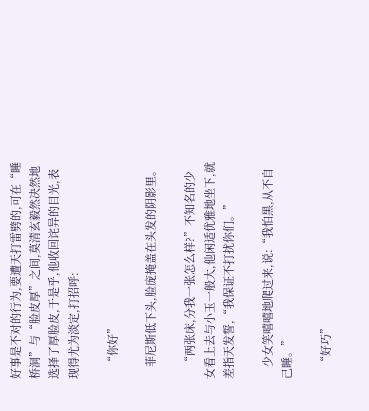好事是不对的行为,要遭天打雷劈的,可在“睡桥洞”与“脸皮厚”之间,莫清玄毅然决然地选择了厚脸皮,于是乎,他收回诧异的目光,表现得尤为淡定,打招呼:

    “你好”

    菲尼斯低下头,脸庞掩盖在头发的阴影里。

    “两张床,分我一张怎么样?”不知名的少女看上去与小玉一般大,他闲适优雅地坐下,就差指天发誓,“我保证不打扰你们。”

    少女笑嘻嘻地爬过来,说:“我怕黑,从不自己睡。”

    “好巧”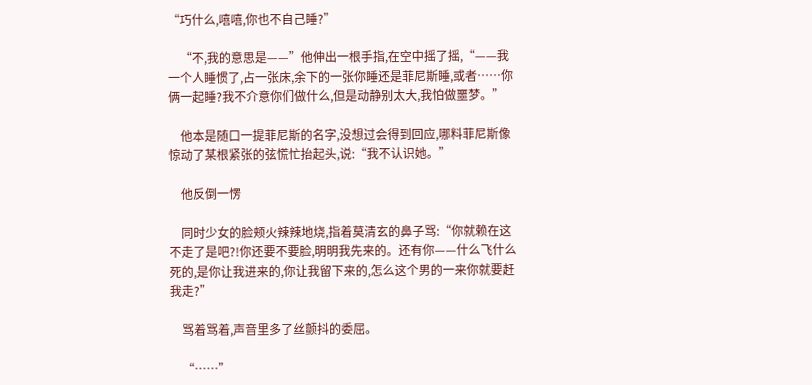“巧什么,嘻嘻,你也不自己睡?”

    “不,我的意思是——”他伸出一根手指,在空中摇了摇,“——我一个人睡惯了,占一张床,余下的一张你睡还是菲尼斯睡,或者……你俩一起睡?我不介意你们做什么,但是动静别太大,我怕做噩梦。”

    他本是随口一提菲尼斯的名字,没想过会得到回应,哪料菲尼斯像惊动了某根紧张的弦慌忙抬起头,说:“我不认识她。”

    他反倒一愣

    同时少女的脸颊火辣辣地烧,指着莫清玄的鼻子骂:“你就赖在这不走了是吧?!你还要不要脸,明明我先来的。还有你——什么飞什么死的,是你让我进来的,你让我留下来的,怎么这个男的一来你就要赶我走?”

    骂着骂着,声音里多了丝颤抖的委屈。

    “……”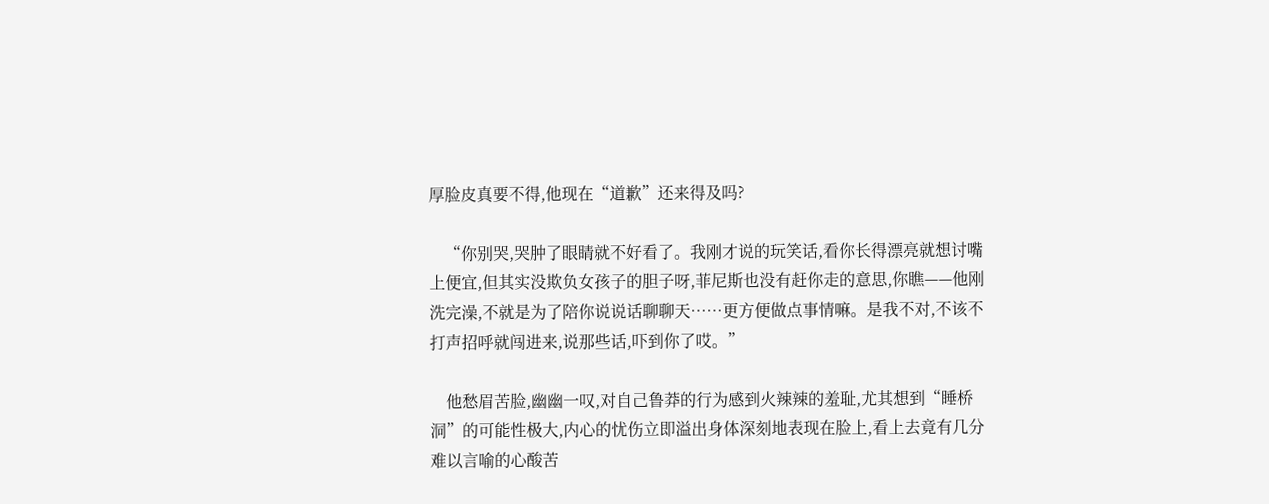厚脸皮真要不得,他现在“道歉”还来得及吗?

    “你别哭,哭肿了眼睛就不好看了。我刚才说的玩笑话,看你长得漂亮就想讨嘴上便宜,但其实没欺负女孩子的胆子呀,菲尼斯也没有赶你走的意思,你瞧——他刚洗完澡,不就是为了陪你说说话聊聊天……更方便做点事情嘛。是我不对,不该不打声招呼就闯进来,说那些话,吓到你了哎。”

    他愁眉苦脸,幽幽一叹,对自己鲁莽的行为感到火辣辣的羞耻,尤其想到“睡桥洞”的可能性极大,内心的忧伤立即溢出身体深刻地表现在脸上,看上去竟有几分难以言喻的心酸苦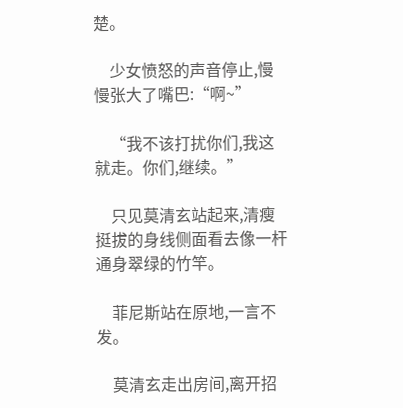楚。

    少女愤怒的声音停止,慢慢张大了嘴巴:“啊~”

    “我不该打扰你们,我这就走。你们,继续。”

    只见莫清玄站起来,清瘦挺拔的身线侧面看去像一杆通身翠绿的竹竿。

    菲尼斯站在原地,一言不发。

    莫清玄走出房间,离开招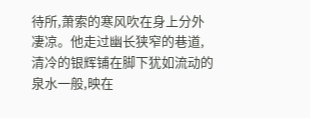待所,萧索的寒风吹在身上分外凄凉。他走过幽长狭窄的巷道,清冷的银辉铺在脚下犹如流动的泉水一般,映在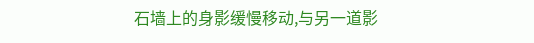石墙上的身影缓慢移动,与另一道影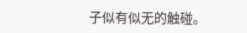子似有似无的触碰。